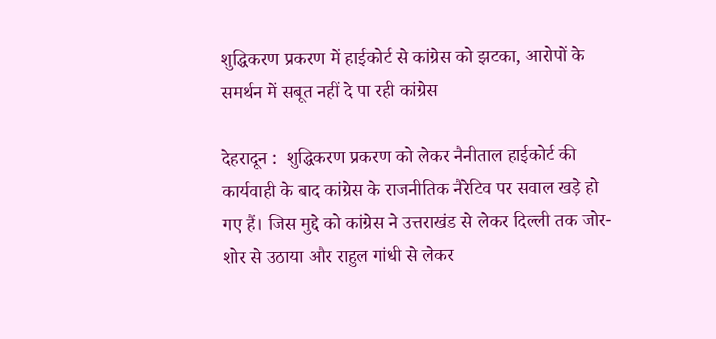शुद्धिकरण प्रकरण में हाईकोर्ट से कांग्रेस को झटका, आरोपों के समर्थन में सबूत नहीं दे पा रही कांग्रेस

देहरादून :  शुद्धिकरण प्रकरण को लेकर नैनीताल हाईकोर्ट की कार्यवाही के बाद कांग्रेस के राजनीतिक नैरेटिव पर सवाल खड़े हो गए हैं। जिस मुद्दे को कांग्रेस ने उत्तराखंड से लेकर दिल्ली तक जोर-शोर से उठाया और राहुल गांधी से लेकर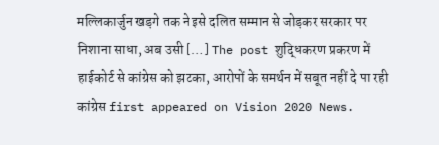मल्लिकार्जुन खड़गे तक ने इसे दलित सम्मान से जोड़कर सरकार पर निशाना साधा, अब उसी […] The post शुद्धिकरण प्रकरण में हाईकोर्ट से कांग्रेस को झटका, आरोपों के समर्थन में सबूत नहीं दे पा रही कांग्रेस first appeared on Vision 2020 News.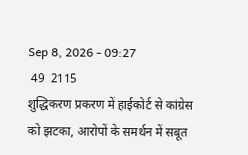Sep 8, 2026 - 09:27
 49  2115
शुद्धिकरण प्रकरण में हाईकोर्ट से कांग्रेस को झटका, आरोपों के समर्थन में सबूत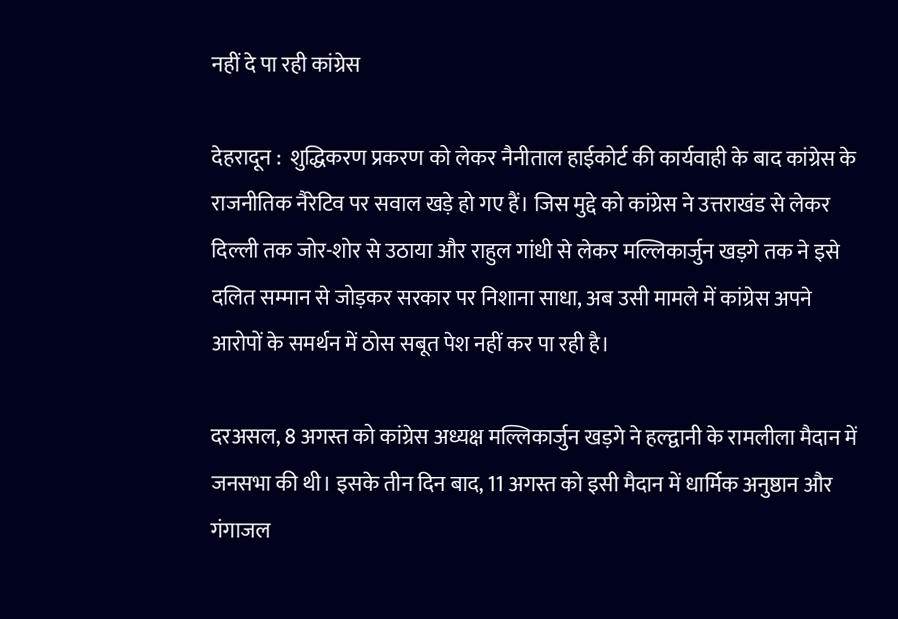नहीं दे पा रही कांग्रेस

देहरादून :  शुद्धिकरण प्रकरण को लेकर नैनीताल हाईकोर्ट की कार्यवाही के बाद कांग्रेस के राजनीतिक नैरेटिव पर सवाल खड़े हो गए हैं। जिस मुद्दे को कांग्रेस ने उत्तराखंड से लेकर दिल्ली तक जोर-शोर से उठाया और राहुल गांधी से लेकर मल्लिकार्जुन खड़गे तक ने इसे दलित सम्मान से जोड़कर सरकार पर निशाना साधा, अब उसी मामले में कांग्रेस अपने आरोपों के समर्थन में ठोस सबूत पेश नहीं कर पा रही है।

दरअसल, 8 अगस्त को कांग्रेस अध्यक्ष मल्लिकार्जुन खड़गे ने हल्द्वानी के रामलीला मैदान में जनसभा की थी। इसके तीन दिन बाद, 11 अगस्त को इसी मैदान में धार्मिक अनुष्ठान और गंगाजल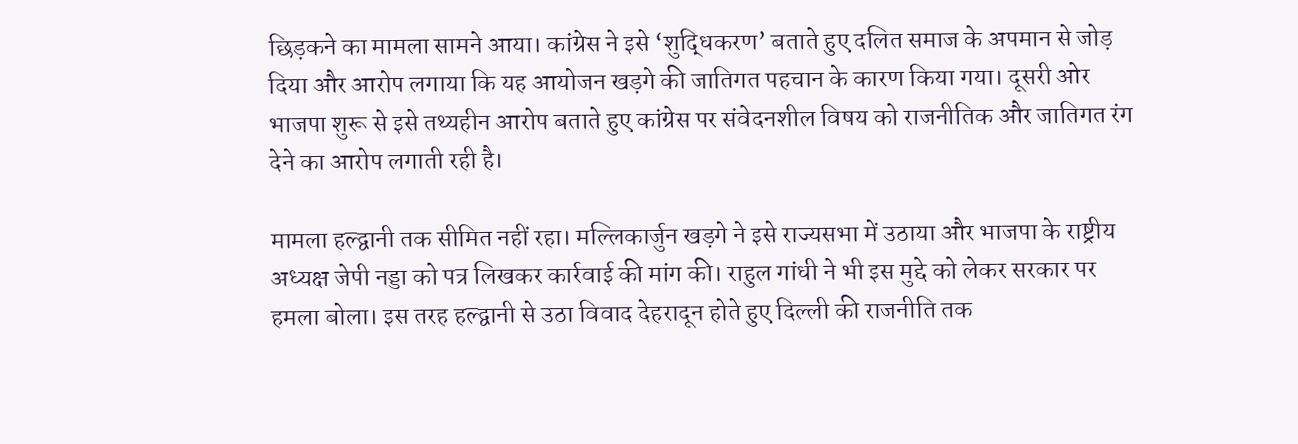छिड़कने का मामला सामने आया। कांग्रेस ने इसे ‘शुद्धिकरण’ बताते हुए दलित समाज के अपमान से जोड़ दिया और आरोप लगाया कि यह आयोजन खड़गे की जातिगत पहचान के कारण किया गया। दूसरी ओर भाजपा शुरू से इसे तथ्यहीन आरोप बताते हुए कांग्रेस पर संवेदनशील विषय को राजनीतिक और जातिगत रंग देने का आरोप लगाती रही है।

मामला हल्द्वानी तक सीमित नहीं रहा। मल्लिकार्जुन खड़गे ने इसे राज्यसभा में उठाया और भाजपा के राष्ट्रीय अध्यक्ष जेपी नड्डा को पत्र लिखकर कार्रवाई की मांग की। राहुल गांधी ने भी इस मुद्दे को लेकर सरकार पर हमला बोला। इस तरह हल्द्वानी से उठा विवाद देहरादून होते हुए दिल्ली की राजनीति तक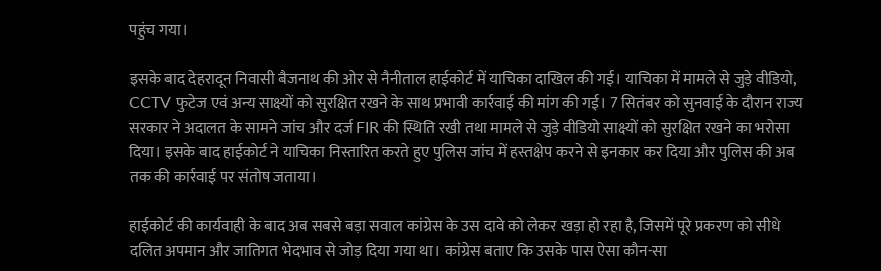पहुंच गया।

इसके बाद देहरादून निवासी बैजनाथ की ओर से नैनीताल हाईकोर्ट में याचिका दाखिल की गई। याचिका में मामले से जुड़े वीडियो, CCTV फुटेज एवं अन्य साक्ष्यों को सुरक्षित रखने के साथ प्रभावी कार्रवाई की मांग की गई। 7 सितंबर को सुनवाई के दौरान राज्य सरकार ने अदालत के सामने जांच और दर्ज FIR की स्थिति रखी तथा मामले से जुड़े वीडियो साक्ष्यों को सुरक्षित रखने का भरोसा दिया। इसके बाद हाईकोर्ट ने याचिका निस्तारित करते हुए पुलिस जांच में हस्तक्षेप करने से इनकार कर दिया और पुलिस की अब तक की कार्रवाई पर संतोष जताया।

हाईकोर्ट की कार्यवाही के बाद अब सबसे बड़ा सवाल कांग्रेस के उस दावे को लेकर खड़ा हो रहा है, जिसमें पूरे प्रकरण को सीधे दलित अपमान और जातिगत भेदभाव से जोड़ दिया गया था। कांग्रेस बताए कि उसके पास ऐसा कौन-सा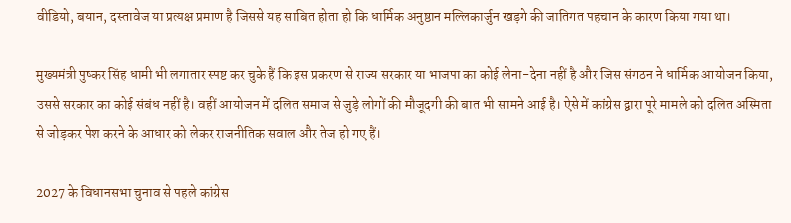वीडियो, बयान, दस्तावेज या प्रत्यक्ष प्रमाण है जिससे यह साबित होता हो कि धार्मिक अनुष्ठान मल्लिकार्जुन खड़गे की जातिगत पहचान के कारण किया गया था।

मुख्यमंत्री पुष्कर सिंह धामी भी लगातार स्पष्ट कर चुके हैं कि इस प्रकरण से राज्य सरकार या भाजपा का कोई लेना-देना नहीं है और जिस संगठन ने धार्मिक आयोजन किया, उससे सरकार का कोई संबंध नहीं है। वहीं आयोजन में दलित समाज से जुड़े लोगों की मौजूदगी की बात भी सामने आई है। ऐसे में कांग्रेस द्वारा पूरे मामले को दलित अस्मिता से जोड़कर पेश करने के आधार को लेकर राजनीतिक सवाल और तेज हो गए हैं।

2027 के विधानसभा चुनाव से पहले कांग्रेस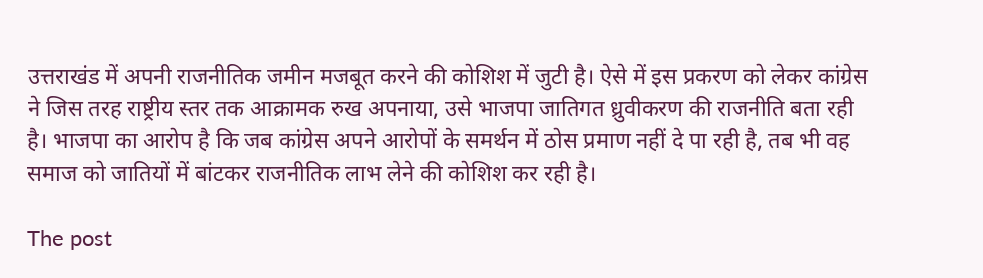उत्तराखंड में अपनी राजनीतिक जमीन मजबूत करने की कोशिश में जुटी है। ऐसे में इस प्रकरण को लेकर कांग्रेस ने जिस तरह राष्ट्रीय स्तर तक आक्रामक रुख अपनाया, उसे भाजपा जातिगत ध्रुवीकरण की राजनीति बता रही है। भाजपा का आरोप है कि जब कांग्रेस अपने आरोपों के समर्थन में ठोस प्रमाण नहीं दे पा रही है, तब भी वह समाज को जातियों में बांटकर राजनीतिक लाभ लेने की कोशिश कर रही है।

The post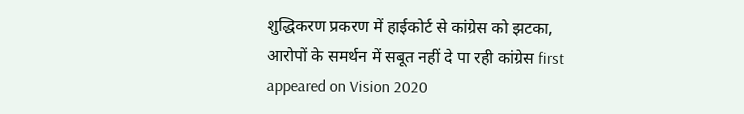शुद्धिकरण प्रकरण में हाईकोर्ट से कांग्रेस को झटका, आरोपों के समर्थन में सबूत नहीं दे पा रही कांग्रेस first appeared on Vision 2020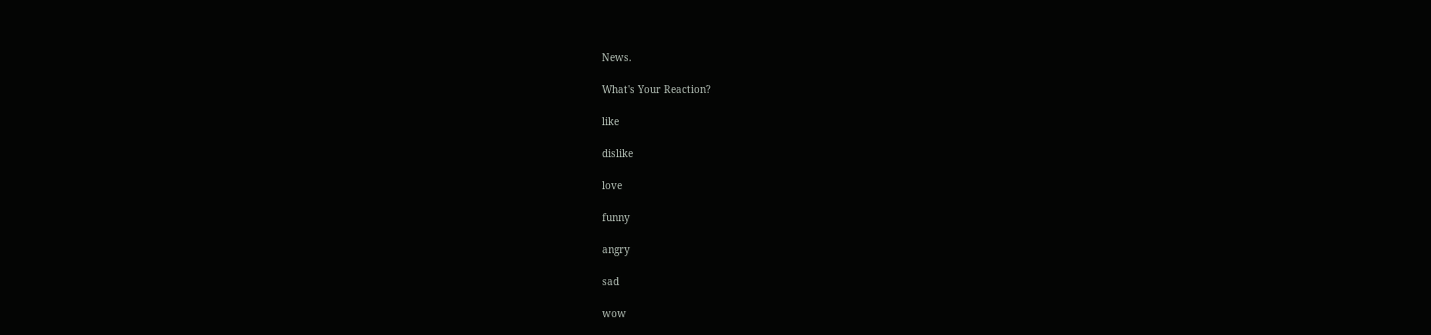News.

What's Your Reaction?

like

dislike

love

funny

angry

sad

wow